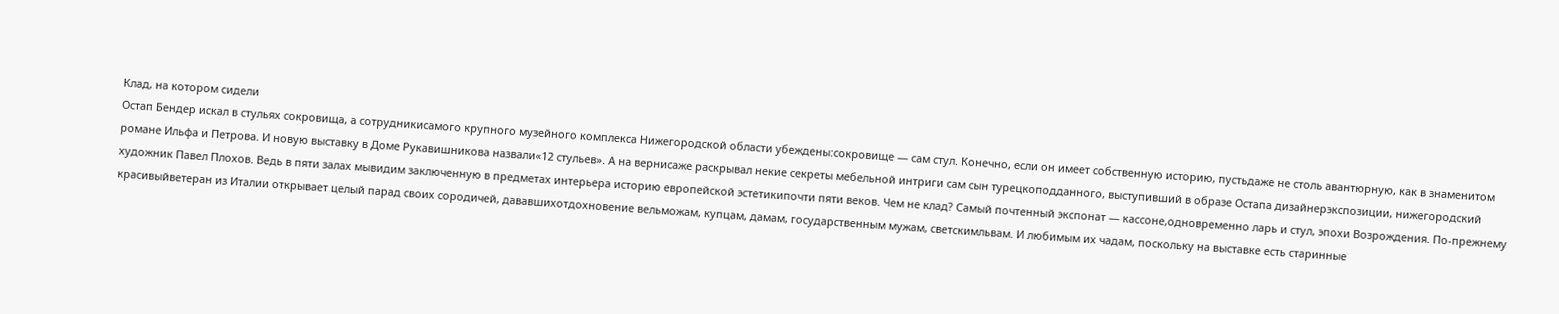Клад, на котором сидели
Остап Бендер искал в стульях сокровища, а сотрудникисамого крупного музейного комплекса Нижегородской области убеждены:сокровище — сам стул. Конечно, если он имеет собственную историю, пустьдаже не столь авантюрную, как в знаменитом романе Ильфа и Петрова. И новую выставку в Доме Рукавишникова назвали«12 стульев». А на вернисаже раскрывал некие секреты мебельной интриги сам сын турецкоподданного, выступивший в образе Остапа дизайнерэкспозиции, нижегородский художник Павел Плохов. Ведь в пяти залах мывидим заключенную в предметах интерьера историю европейской эстетикипочти пяти веков. Чем не клад? Самый почтенный экспонат — кассоне,одновременно ларь и стул, эпохи Возрождения. По-прежнему красивыйветеран из Италии открывает целый парад своих сородичей, дававшихотдохновение вельможам, купцам, дамам, государственным мужам, светскимльвам. И любимым их чадам, поскольку на выставке есть старинные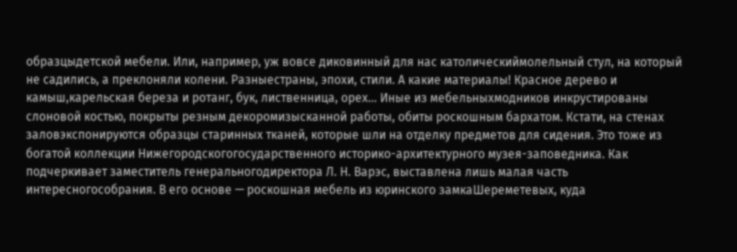образцыдетской мебели. Или, например, уж вовсе диковинный для нас католическиймолельный стул, на который не садились, а преклоняли колени. Разныестраны, эпохи, стили. А какие материалы! Красное дерево и камыш,карельская береза и ротанг, бук, лиственница, орех… Иные из мебельныхмодников инкрустированы слоновой костью, покрыты резным декоромизысканной работы, обиты роскошным бархатом. Кстати, на стенах заловэкспонируются образцы старинных тканей, которые шли на отделку предметов для сидения. Это тоже из богатой коллекции Нижегородскогогосударственного историко-архитектурного музея-заповедника. Как подчеркивает заместитель генеральногодиректора Л. Н. Варэс, выставлена лишь малая часть интересногособрания. В его основе — роскошная мебель из юринского замкаШереметевых, куда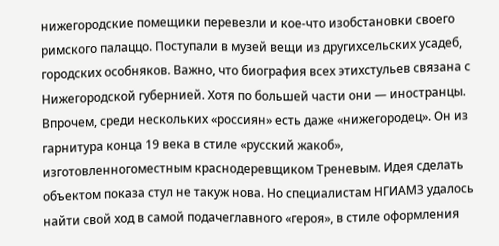нижегородские помещики перевезли и кое-что изобстановки своего римского палаццо. Поступали в музей вещи из другихсельских усадеб, городских особняков. Важно, что биография всех этихстульев связана с Нижегородской губернией. Хотя по большей части они — иностранцы. Впрочем, среди нескольких «россиян» есть даже «нижегородец». Он из гарнитура конца 19 века в стиле «русский жакоб», изготовленногоместным краснодеревщиком Треневым. Идея сделать объектом показа стул не такуж нова. Но специалистам НГИАМЗ удалось найти свой ход в самой подачеглавного «героя», в стиле оформления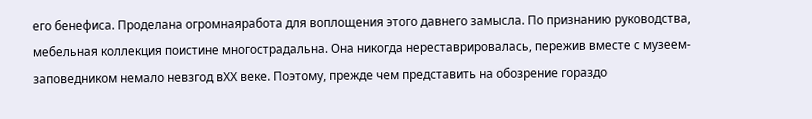его бенефиса. Проделана огромнаяработа для воплощения этого давнего замысла. По признанию руководства, мебельная коллекция поистине многострадальна. Она никогда нереставрировалась, пережив вместе с музеем-заповедником немало невзгод вХХ веке. Поэтому, прежде чем представить на обозрение гораздо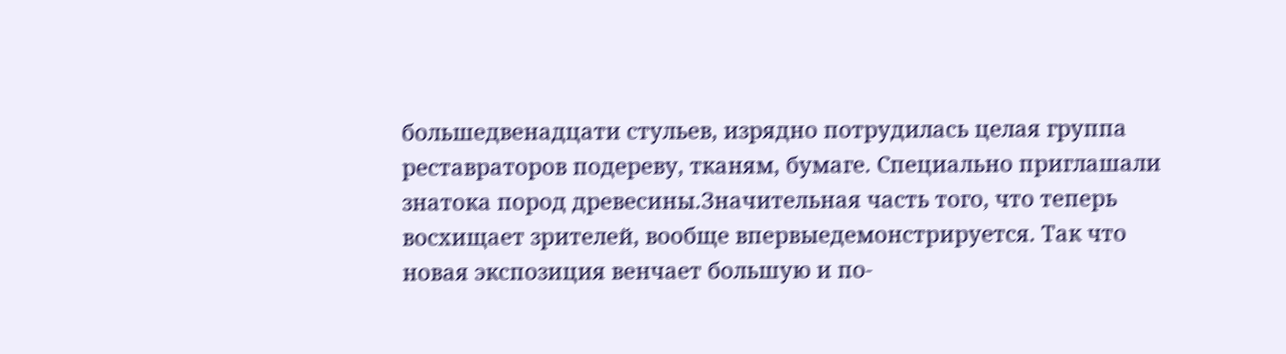большедвенадцати стульев, изрядно потрудилась целая группа реставраторов подереву, тканям, бумаге. Специально приглашали знатока пород древесины.Значительная часть того, что теперь восхищает зрителей, вообще впервыедемонстрируется. Так что новая экспозиция венчает большую и по-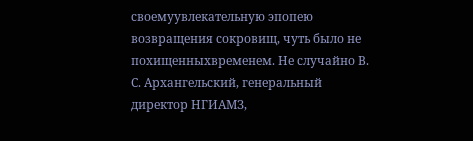своемуувлекательную эпопею возвращения сокровищ, чуть было не похищенныхвременем. Не случайно В. С. Архангельский, генеральный директор НГИАМЗ,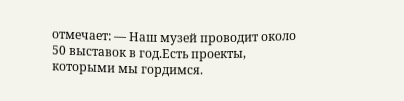отмечает: — Наш музей проводит около 50 выставок в год.Есть проекты, которыми мы гордимся.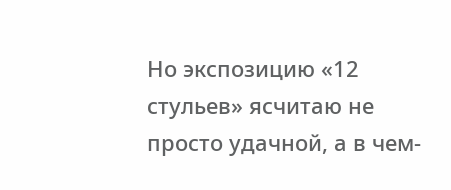Но экспозицию «12 стульев» ясчитаю не просто удачной, а в чем-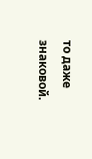то даже знаковой.